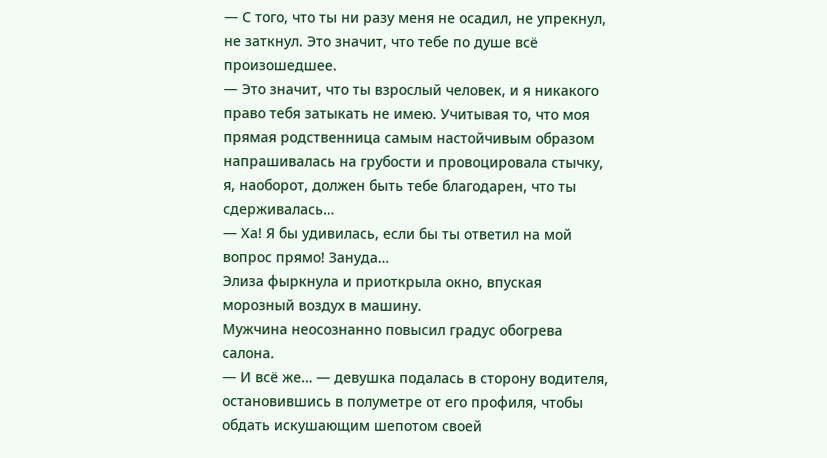— С того, что ты ни разу меня не осадил, не упрекнул, не заткнул. Это значит, что тебе по душе всё произошедшее.
— Это значит, что ты взрослый человек, и я никакого право тебя затыкать не имею. Учитывая то, что моя прямая родственница самым настойчивым образом напрашивалась на грубости и провоцировала стычку, я, наоборот, должен быть тебе благодарен, что ты сдерживалась…
— Ха! Я бы удивилась, если бы ты ответил на мой вопрос прямо! Зануда…
Элиза фыркнула и приоткрыла окно, впуская морозный воздух в машину.
Мужчина неосознанно повысил градус обогрева салона.
— И всё же… — девушка подалась в сторону водителя, остановившись в полуметре от его профиля, чтобы обдать искушающим шепотом своей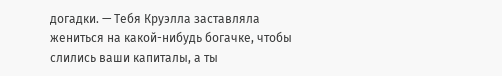догадки. — Тебя Круэлла заставляла жениться на какой-нибудь богачке, чтобы слились ваши капиталы, а ты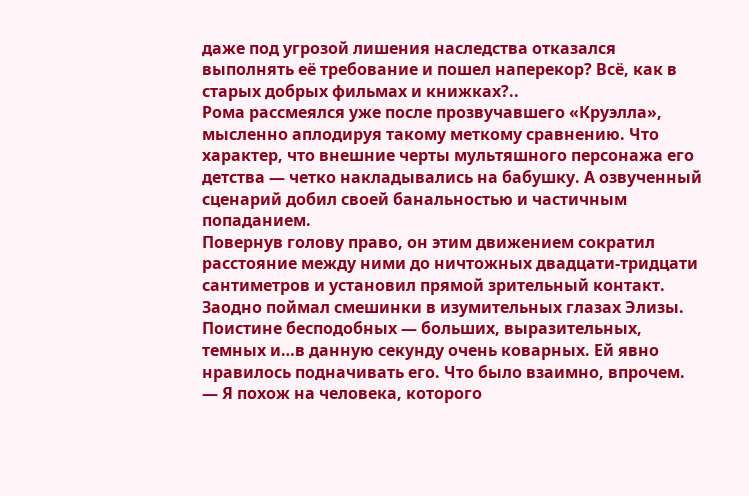даже под угрозой лишения наследства отказался выполнять её требование и пошел наперекор? Всё, как в старых добрых фильмах и книжках?..
Рома рассмеялся уже после прозвучавшего «Круэлла», мысленно аплодируя такому меткому сравнению. Что характер, что внешние черты мультяшного персонажа его детства — четко накладывались на бабушку. А озвученный сценарий добил своей банальностью и частичным попаданием.
Повернув голову право, он этим движением сократил расстояние между ними до ничтожных двадцати-тридцати сантиметров и установил прямой зрительный контакт. Заодно поймал смешинки в изумительных глазах Элизы. Поистине бесподобных — больших, выразительных, темных и…в данную секунду очень коварных. Ей явно нравилось подначивать его. Что было взаимно, впрочем.
— Я похож на человека, которого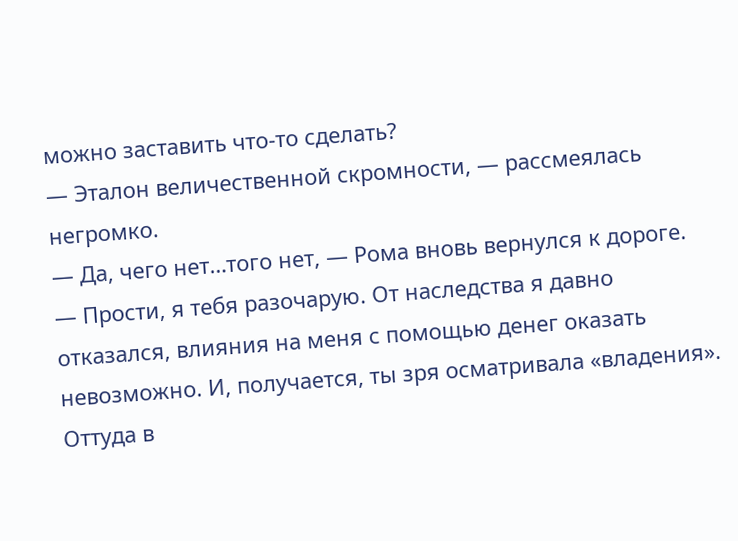можно заставить что-то сделать?
— Эталон величественной скромности, — рассмеялась негромко.
— Да, чего нет…того нет, — Рома вновь вернулся к дороге. — Прости, я тебя разочарую. От наследства я давно отказался, влияния на меня с помощью денег оказать невозможно. И, получается, ты зря осматривала «владения». Оттуда в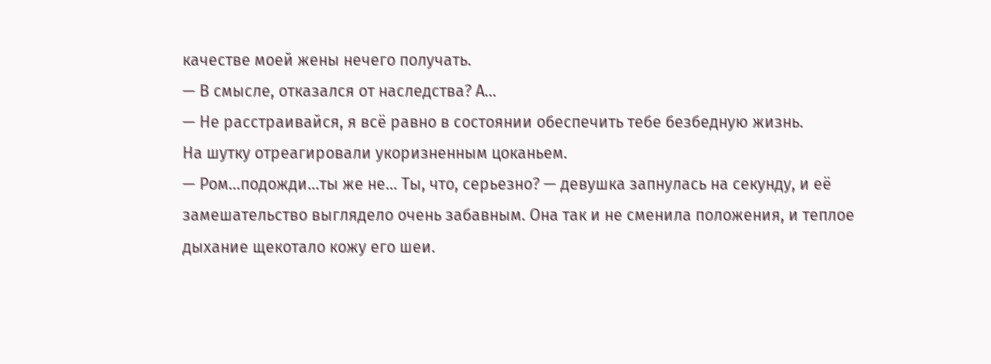качестве моей жены нечего получать.
— В смысле, отказался от наследства? А…
— Не расстраивайся, я всё равно в состоянии обеспечить тебе безбедную жизнь.
На шутку отреагировали укоризненным цоканьем.
— Ром…подожди…ты же не… Ты, что, серьезно? — девушка запнулась на секунду, и её замешательство выглядело очень забавным. Она так и не сменила положения, и теплое дыхание щекотало кожу его шеи.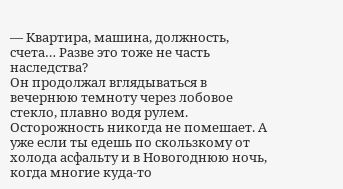— Квартира, машина, должность, счета… Разве это тоже не часть наследства?
Он продолжал вглядываться в вечернюю темноту через лобовое стекло, плавно водя рулем. Осторожность никогда не помешает. А уже если ты едешь по скользкому от холода асфальту и в Новогоднюю ночь, когда многие куда-то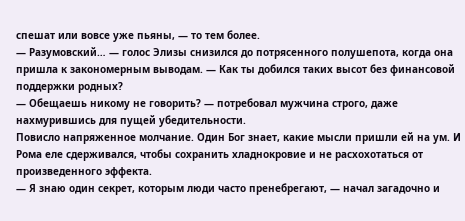спешат или вовсе уже пьяны, — то тем более.
— Разумовский… — голос Элизы снизился до потрясенного полушепота, когда она пришла к закономерным выводам. — Как ты добился таких высот без финансовой поддержки родных?
— Обещаешь никому не говорить? — потребовал мужчина строго, даже нахмурившись для пущей убедительности.
Повисло напряженное молчание. Один Бог знает, какие мысли пришли ей на ум. И Рома еле сдерживался, чтобы сохранить хладнокровие и не расхохотаться от произведенного эффекта.
— Я знаю один секрет, которым люди часто пренебрегают, — начал загадочно и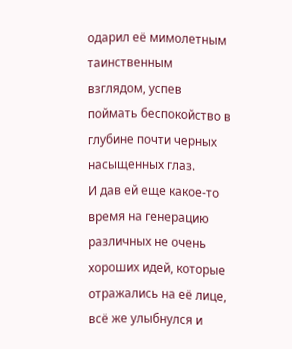одарил её мимолетным таинственным взглядом, успев поймать беспокойство в глубине почти черных насыщенных глаз.
И дав ей еще какое-то время на генерацию различных не очень хороших идей, которые отражались на её лице, всё же улыбнулся и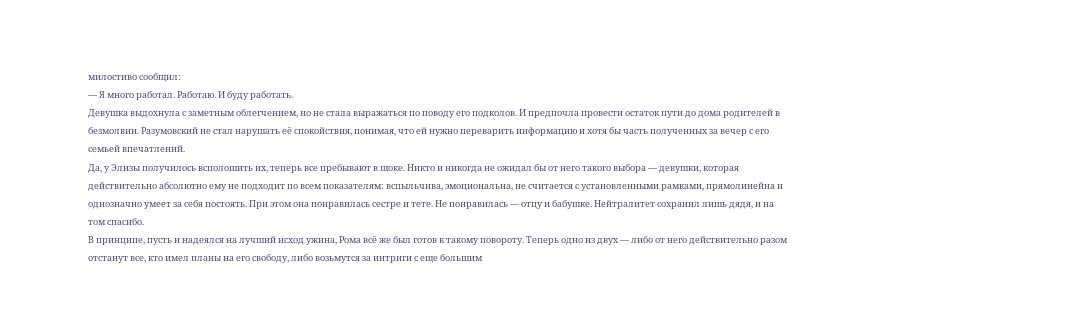милостиво сообщил:
— Я много работал. Работаю. И буду работать.
Девушка выдохнула с заметным облегчением, но не стала выражаться по поводу его подколов. И предпочла провести остаток пути до дома родителей в безмолвии. Разумовский не стал нарушать её спокойствия, понимая, что ей нужно переварить информацию и хотя бы часть полученных за вечер с его семьей впечатлений.
Да, у Элизы получилось всполошить их, теперь все пребывают в шоке. Никто и никогда не ожидал бы от него такого выбора — девушки, которая действительно абсолютно ему не подходит по всем показателям: вспыльчива, эмоциональна, не считается с установленными рамками, прямолинейна и однозначно умеет за себя постоять. При этом она понравилась сестре и тете. Не понравилась — отцу и бабушке. Нейтралитет сохранил лишь дядя, и на том спасибо.
В принципе, пусть и надеялся на лучший исход ужина, Рома всё же был готов к такому повороту. Теперь одно из двух — либо от него действительно разом отстанут все, кто имел планы на его свободу, либо возьмутся за интриги с еще большим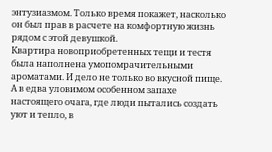энтузиазмом. Только время покажет, насколько он был прав в расчете на комфортную жизнь рядом с этой девушкой.
Квартира новоприобретенных тещи и тестя была наполнена умопомрачительными ароматами. И дело не только во вкусной пище. А в едва уловимом особенном запахе настоящего очага, где люди пытались создать уют и тепло, в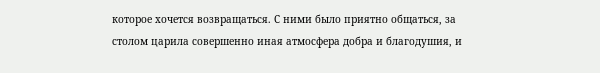которое хочется возвращаться. С ними было приятно общаться, за столом царила совершенно иная атмосфера добра и благодушия, и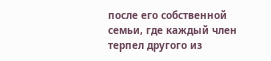после его собственной семьи, где каждый член терпел другого из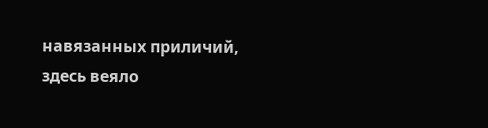навязанных приличий, здесь веяло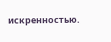искренностью.